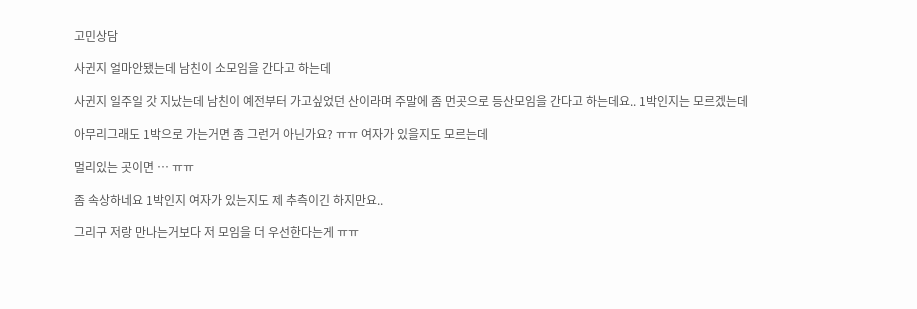고민상담

사귄지 얼마안됐는데 남친이 소모임을 간다고 하는데

사귄지 일주일 갓 지났는데 남친이 예전부터 가고싶었던 산이라며 주말에 좀 먼곳으로 등산모임을 간다고 하는데요.. 1박인지는 모르겠는데

아무리그래도 1박으로 가는거면 좀 그런거 아닌가요? ㅠㅠ 여자가 있을지도 모르는데

멀리있는 곳이면 … ㅠㅠ

좀 속상하네요 1박인지 여자가 있는지도 제 추측이긴 하지만요..

그리구 저랑 만나는거보다 저 모임을 더 우선한다는게 ㅠㅠ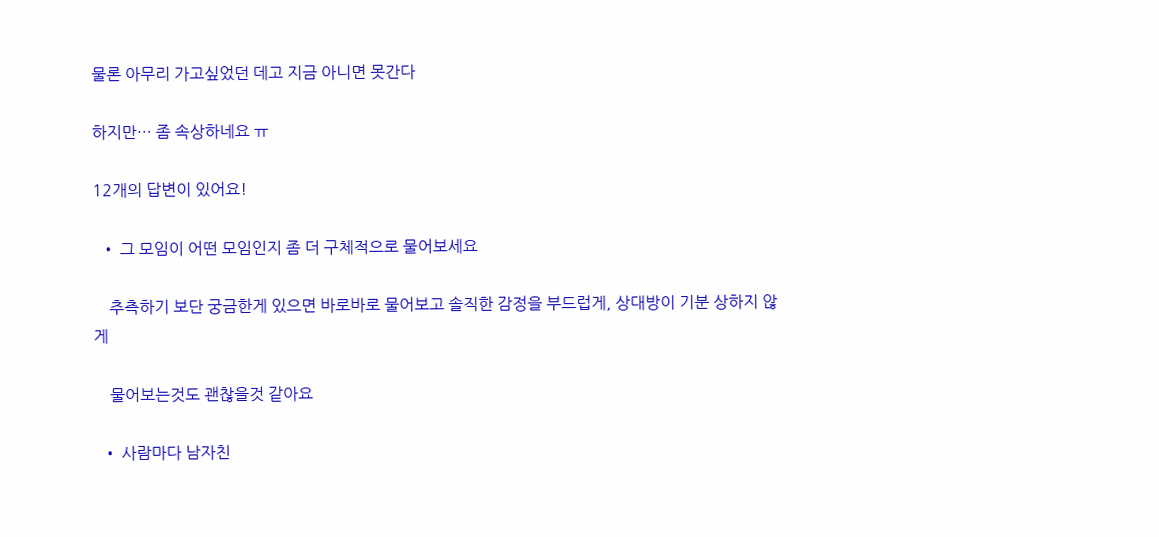물론 아무리 가고싶었던 데고 지금 아니면 못간다

하지만… 좀 속상하네요 ㅠ

12개의 답변이 있어요!

  • 그 모임이 어떤 모임인지 좀 더 구체적으로 물어보세요

    추측하기 보단 궁금한게 있으면 바로바로 물어보고 솔직한 감정을 부드럽게, 상대방이 기분 상하지 않게

    물어보는것도 괜찮을것 같아요

  • 사람마다 남자친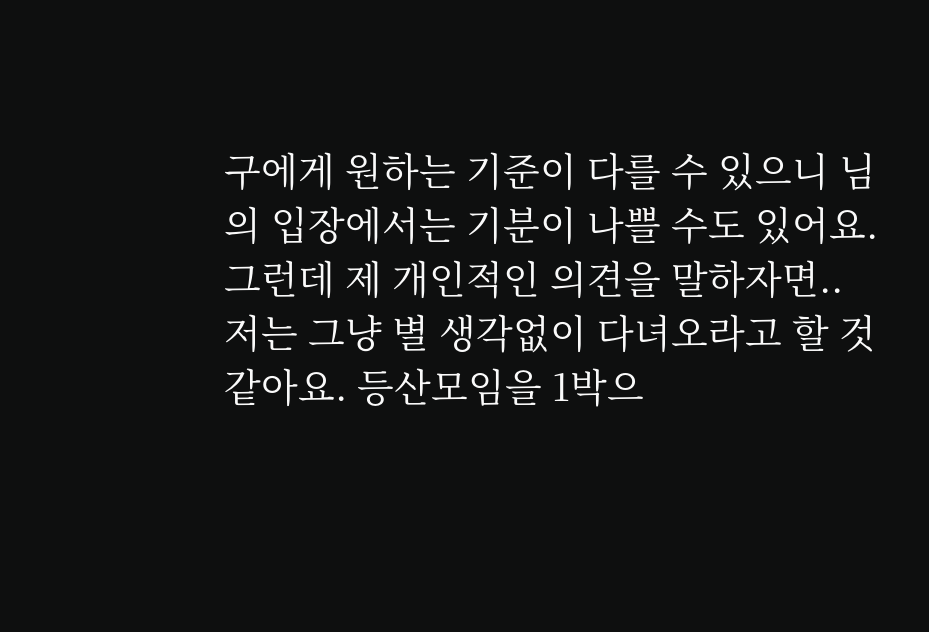구에게 원하는 기준이 다를 수 있으니 님의 입장에서는 기분이 나쁠 수도 있어요. 그런데 제 개인적인 의견을 말하자면..저는 그냥 별 생각없이 다녀오라고 할 것 같아요. 등산모임을 1박으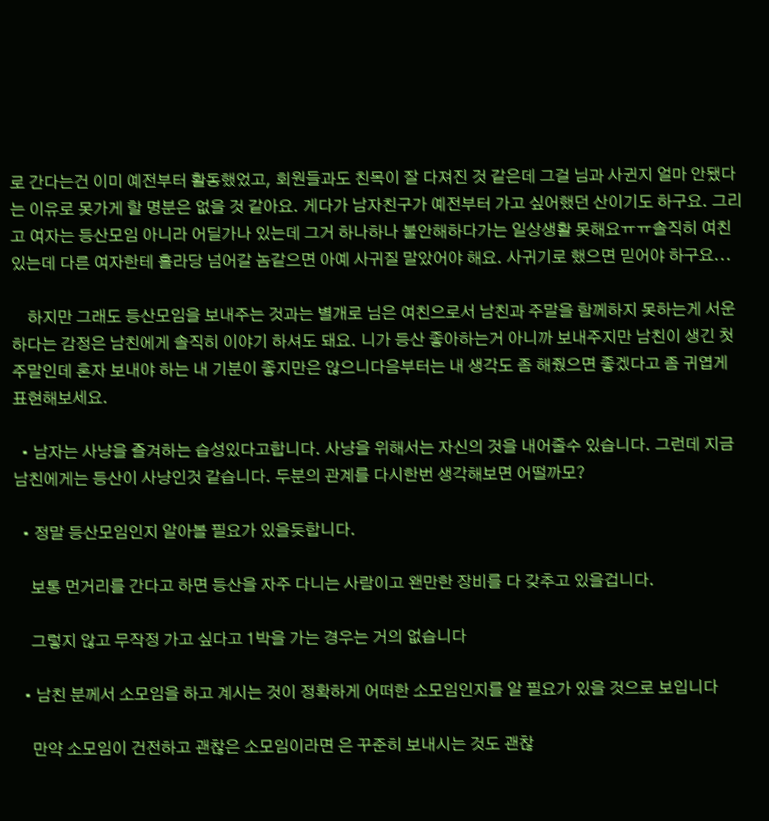로 간다는건 이미 예전부터 활동했었고, 회원들과도 친목이 잘 다져진 것 같은데 그걸 님과 사귄지 얼마 안됐다는 이유로 못가게 할 명분은 없을 것 같아요. 게다가 남자친구가 예전부터 가고 싶어했던 산이기도 하구요. 그리고 여자는 등산모임 아니라 어딜가나 있는데 그거 하나하나 불안해하다가는 일상생활 못해요ㅠㅠ솔직히 여친있는데 다른 여자한테 홀라당 넘어갈 놈같으면 아예 사귀질 말았어야 해요. 사귀기로 했으면 믿어야 하구요...

    하지만 그래도 등산모임을 보내주는 것과는 별개로 님은 여친으로서 남친과 주말을 함께하지 못하는게 서운하다는 감정은 남친에게 솔직히 이야기 하셔도 돼요. 니가 등산 좋아하는거 아니까 보내주지만 남친이 생긴 첫 주말인데 혼자 보내야 하는 내 기분이 좋지만은 않으니다음부터는 내 생각도 좀 해줬으면 좋겠다고 좀 귀엽게 표현해보세요.

  • 남자는 사냥을 즐겨하는 습성있다고합니다. 사냥을 위해서는 자신의 것을 내어줄수 있습니다. 그런데 지금 남친에게는 등산이 사냥인것 같습니다. 두분의 관계를 다시한번 생각해보면 어떨까모?

  • 정말 등산모임인지 알아볼 필요가 있을듯합니다.

    보통 먼거리를 간다고 하면 등산을 자주 다니는 사람이고 왠만한 장비를 다 갖추고 있을겁니다.

    그렇지 않고 무작정 가고 싶다고 1박을 가는 경우는 거의 없습니다

  • 남친 분께서 소모임을 하고 계시는 것이 정확하게 어떠한 소모임인지를 알 필요가 있을 것으로 보입니다

    만약 소모임이 건전하고 괜찮은 소모임이라면 은 꾸준히 보내시는 것도 괜찮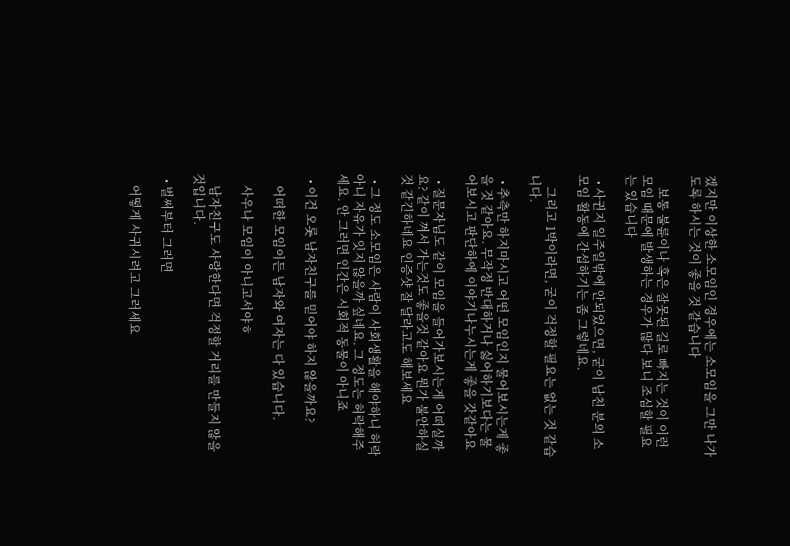겠지만 이상한 소모임인 경우에는 소모임을 그만 나가도록 하시는 것이 좋을 것 같습니다

    보통 불륜이나 혹은 잘못된 길로 빠지는 것이 이런 모임 때문에 발생하는 경우가 많다 보니 조심할 필요는 있습니다

  • 사귄지 일주일밖에 안되었으면, 굳이 남친 분의 소모임 활동에 간섭하기는 좀 그렇네요.

    그리고 1박이라면, 굳이 걱정할 필요는 없는 것 같습니다.

  • 추측만 하지마시고 어떤 모임인지 물어보시는게 좋을 것 같아요. 무작정 반대하거나 싫어하기보다는 물어보시고 판단하에 이야기나누시는게 좋을 갓같아요

  • 질문자님도 같이 모임을 들어가보시는게 어떠실까요? 같이 껴서 가는것도 좋을것 같아요 뭔가 불안하실것 같긴하네요 인증샷 잘 달라고도 해보세요

  • 그 정도 소모임은 사람이 사회생활을 해야하니 허락 아니 자유가 잇지 않을까 싶네요. 그 정도는 허락해주세요. 안 그러면 인간은 시회적 동물이 아니죠

  • 이건 오롯 남자친구를 믿어야 하지 않을까요?

    어떠한 모임이든 남자와 여자는 다 있습니다.

    사우나 모임이 아니고서야ㅎ

    남자친구도 사랑한다면 걱정할 거리를 만들지 않을것입니다.

  • 벌써부터 그러면

    어떻게 사귀시려고 그러세요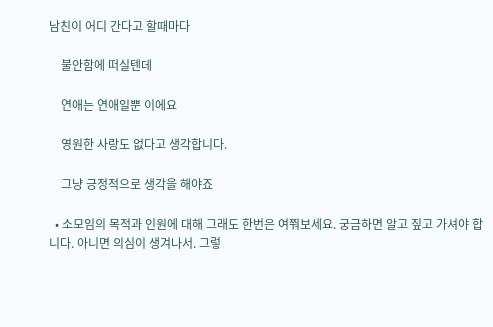남친이 어디 간다고 할때마다

    불안함에 떠실텐데

    연애는 연애일뿐 이에요

    영원한 사랑도 없다고 생각합니다.

    그냥 긍정적으로 생각을 해야죠

  • 소모임의 목적과 인원에 대해 그래도 한번은 여쭤보세요. 궁금하면 알고 짚고 가셔야 합니다. 아니면 의심이 생겨나서. 그렇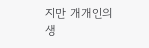지만 개개인의 생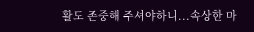활도 존중해 주셔야하니...속상한 마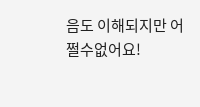음도 이해되지만 어쩔수없어요!